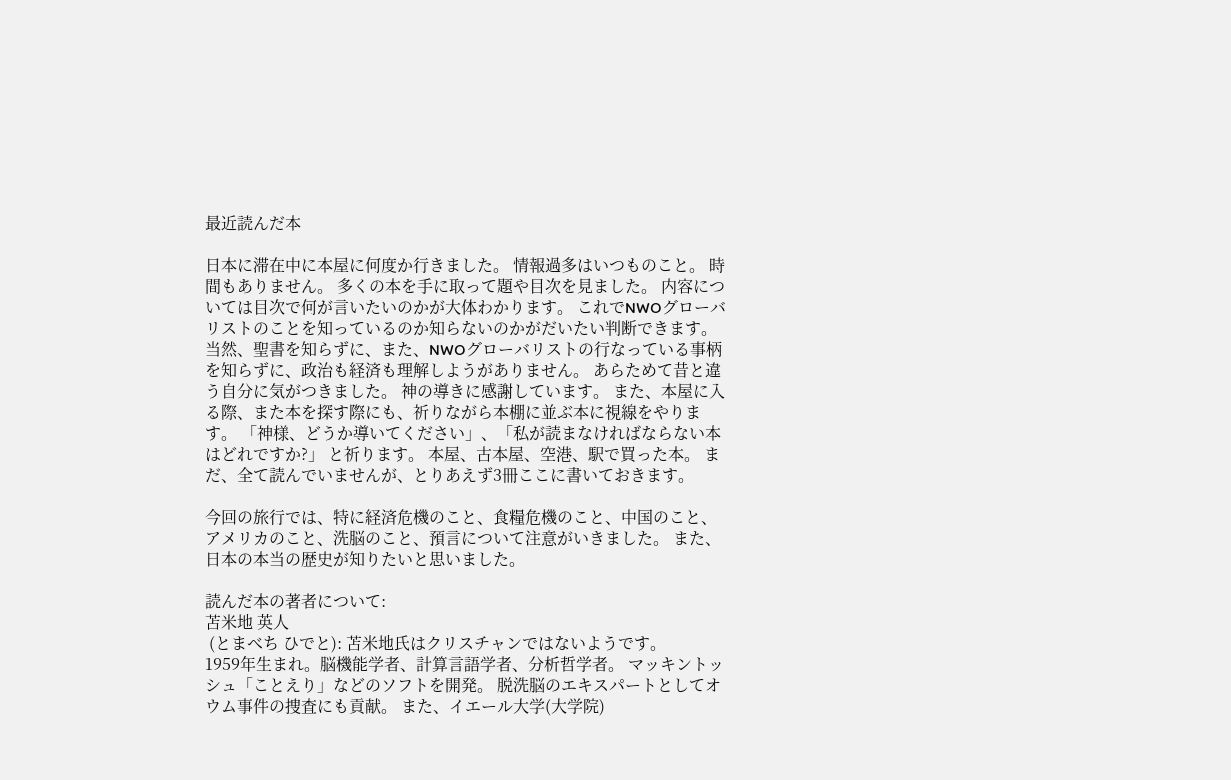最近読んだ本

日本に滞在中に本屋に何度か行きました。 情報過多はいつものこと。 時間もありません。 多くの本を手に取って題や目次を見ました。 内容については目次で何が言いたいのかが大体わかります。 これでNWOグローバリストのことを知っているのか知らないのかがだいたい判断できます。 当然、聖書を知らずに、また、NWOグローバリストの行なっている事柄を知らずに、政治も経済も理解しようがありません。 あらためて昔と違う自分に気がつきました。 神の導きに感謝しています。 また、本屋に入る際、また本を探す際にも、祈りながら本棚に並ぶ本に視線をやります。 「神様、どうか導いてください」、「私が読まなければならない本はどれですか?」 と祈ります。 本屋、古本屋、空港、駅で買った本。 まだ、全て読んでいませんが、とりあえず3冊ここに書いておきます。

今回の旅行では、特に経済危機のこと、食糧危機のこと、中国のこと、アメリカのこと、洗脳のこと、預言について注意がいきました。 また、日本の本当の歴史が知りたいと思いました。

読んだ本の著者について:
苫米地 英人
 (とまべち ひでと): 苫米地氏はクリスチャンではないようです。
1959年生まれ。脳機能学者、計算言語学者、分析哲学者。 マッキントッシュ「ことえり」などのソフトを開発。 脱洗脳のエキスパートとしてオウム事件の捜査にも貢献。 また、イエール大学(大学院)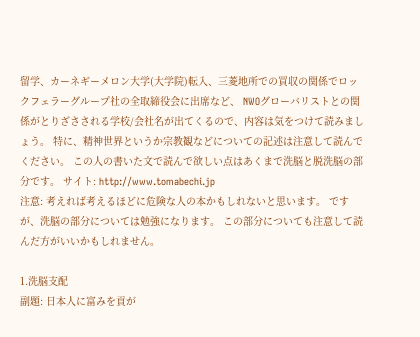留学、カーネギーメロン大学(大学院)転入、三菱地所での買収の関係でロックフェラーグループ社の全取締役会に出席など、 NWOグローバリストとの関係がとりざさされる学校/会社名が出てくるので、内容は気をつけて読みましょう。 特に、精神世界というか宗教観などについての記述は注意して読んでください。 この人の書いた文で読んで欲しい点はあくまで洗脳と脱洗脳の部分です。 サイト: http://www.tomabechi.jp
注意: 考えれば考えるほどに危険な人の本かもしれないと思います。 ですが、洗脳の部分については勉強になります。 この部分についても注意して読んだ方がいいかもしれません。

1.洗脳支配
副題: 日本人に富みを貢が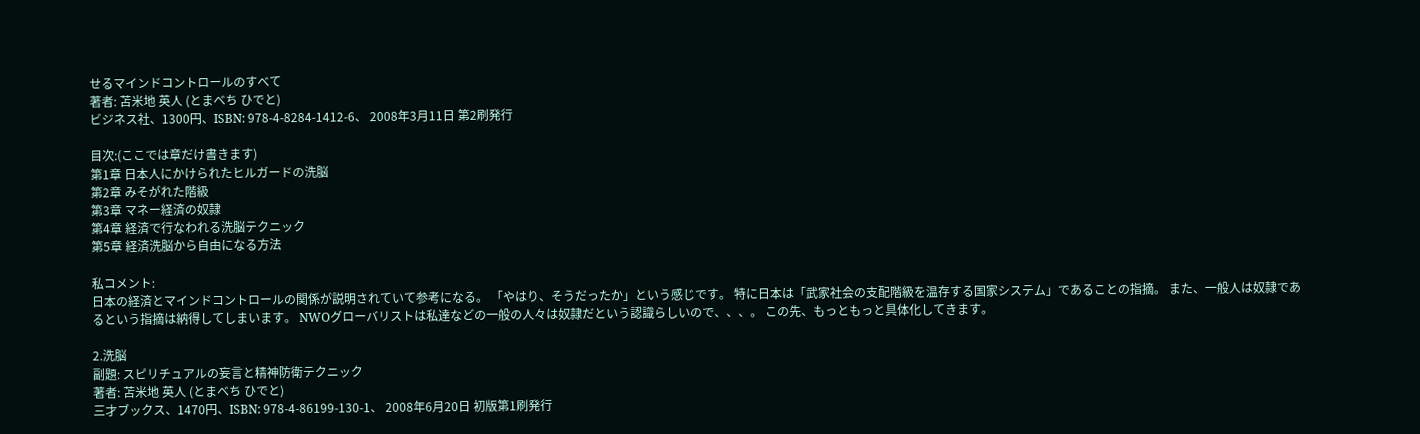せるマインドコントロールのすべて
著者: 苫米地 英人 (とまべち ひでと)
ビジネス社、1300円、ISBN: 978-4-8284-1412-6、 2008年3月11日 第2刷発行

目次:(ここでは章だけ書きます)
第1章 日本人にかけられたヒルガードの洗脳
第2章 みそがれた階級
第3章 マネー経済の奴隷
第4章 経済で行なわれる洗脳テクニック
第5章 経済洗脳から自由になる方法

私コメント:
日本の経済とマインドコントロールの関係が説明されていて参考になる。 「やはり、そうだったか」という感じです。 特に日本は「武家社会の支配階級を温存する国家システム」であることの指摘。 また、一般人は奴隷であるという指摘は納得してしまいます。 NWOグローバリストは私達などの一般の人々は奴隷だという認識らしいので、、、。 この先、もっともっと具体化してきます。

2.洗脳
副題: スピリチュアルの妄言と精神防衛テクニック
著者: 苫米地 英人 (とまべち ひでと)
三才ブックス、1470円、ISBN: 978-4-86199-130-1、 2008年6月20日 初版第1刷発行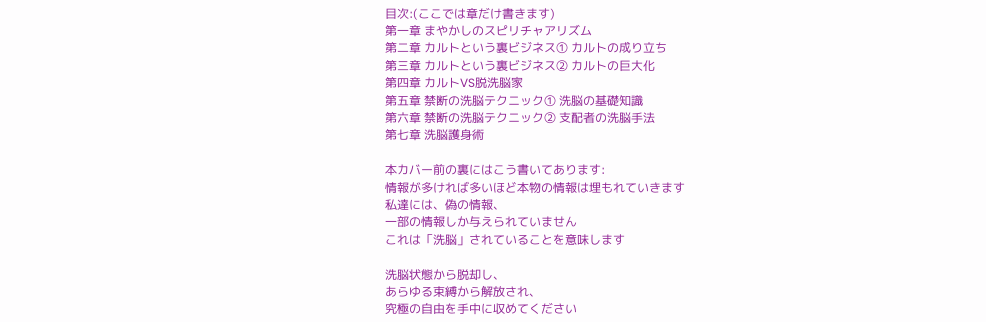目次:(ここでは章だけ書きます)
第一章 まやかしのスピリチャアリズム
第二章 カルトという裏ビジネス① カルトの成り立ち
第三章 カルトという裏ビジネス② カルトの巨大化
第四章 カルトVS脱洗脳家
第五章 禁断の洗脳テクニック① 洗脳の基礎知識
第六章 禁断の洗脳テクニック② 支配者の洗脳手法
第七章 洗脳護身術

本カバー前の裏にはこう書いてあります:
情報が多ければ多いほど本物の情報は埋もれていきます
私達には、偽の情報、
一部の情報しか与えられていません
これは「洗脳」されていることを意味します

洗脳状態から脱却し、
あらゆる束縛から解放され、
究極の自由を手中に収めてください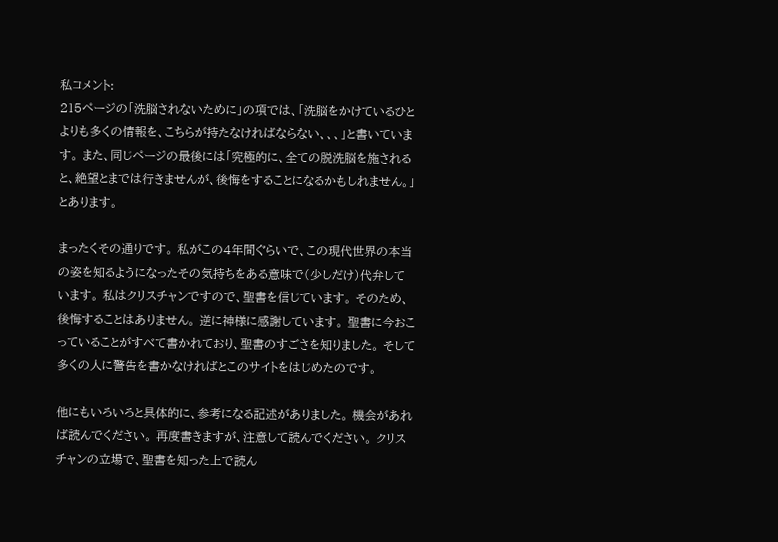私コメント:
215ページの「洗脳されないために」の項では、「洗脳をかけているひとよりも多くの情報を、こちらが持たなければならない、、、」と書いています。 また、同じページの最後には「究極的に、全ての脱洗脳を施されると、絶望とまでは行きませんが、後悔をすることになるかもしれません。」とあります。

まったくその通りです。 私がこの4年間ぐらいで、この現代世界の本当の姿を知るようになったその気持ちをある意味で(少しだけ)代弁しています。 私はクリスチャンですので、聖書を信じています。 そのため、後悔することはありません。 逆に神様に感謝しています。 聖書に今おこっていることがすべて書かれており、聖書のすごさを知りました。 そして多くの人に警告を書かなければとこのサイトをはじめたのです。

他にもいろいろと具体的に、参考になる記述がありました。 機会があれば読んでください。 再度書きますが、注意して読んでください。 クリスチャンの立場で、聖書を知った上で読ん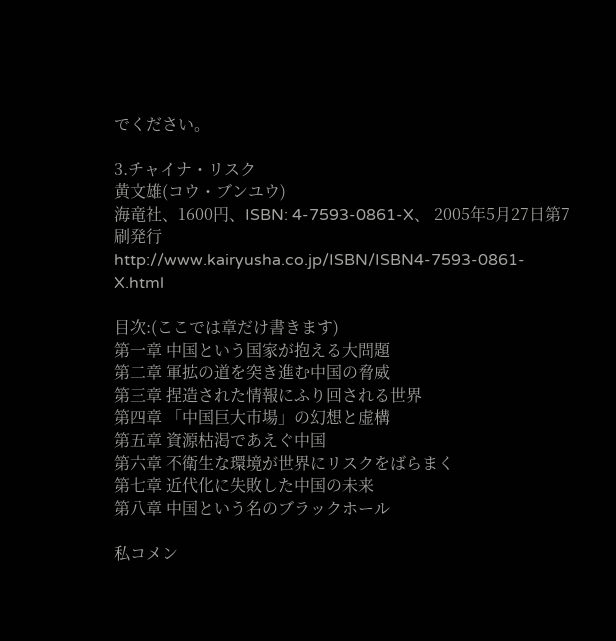でください。

3.チャイナ・リスク
黄文雄(コウ・ブンユウ)
海竜社、1600円、ISBN: 4-7593-0861-X、 2005年5月27日第7刷発行
http://www.kairyusha.co.jp/ISBN/ISBN4-7593-0861-X.html

目次:(ここでは章だけ書きます)
第一章 中国という国家が抱える大問題
第二章 軍拡の道を突き進む中国の脅威
第三章 捏造された情報にふり回される世界
第四章 「中国巨大市場」の幻想と虚構
第五章 資源枯渇であえぐ中国
第六章 不衛生な環境が世界にリスクをばらまく
第七章 近代化に失敗した中国の未来
第八章 中国という名のブラックホール

私コメン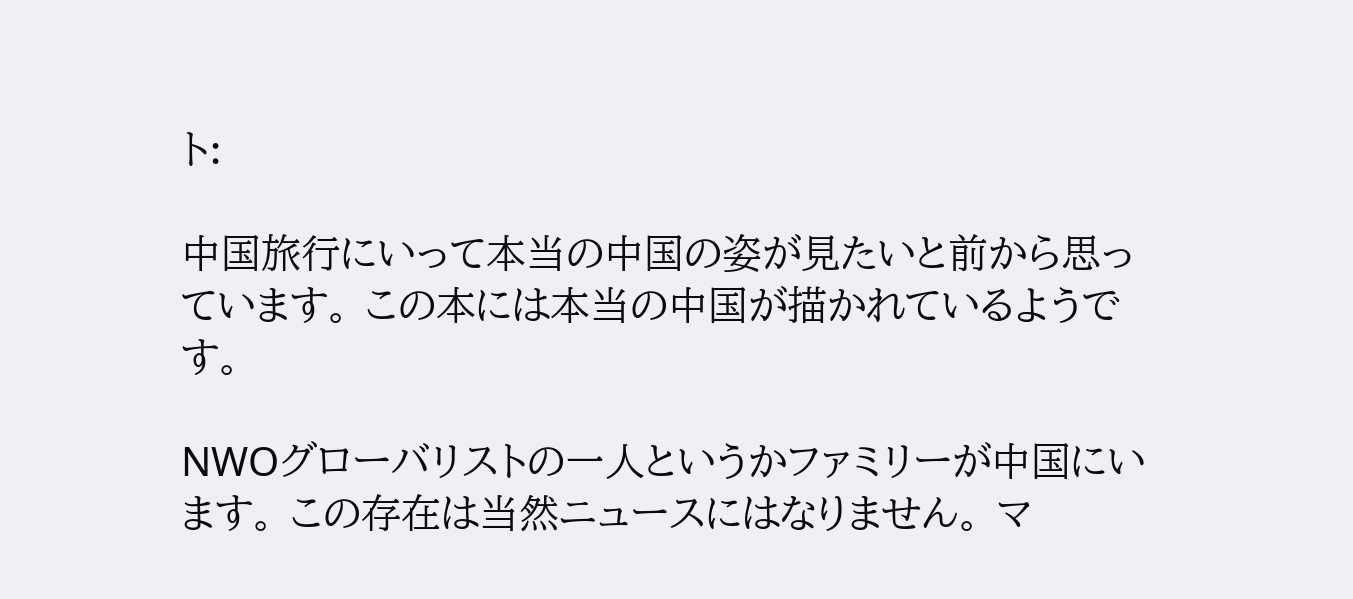ト:

中国旅行にいって本当の中国の姿が見たいと前から思っています。 この本には本当の中国が描かれているようです。

NWOグローバリストの一人というかファミリーが中国にいます。 この存在は当然ニュースにはなりません。 マ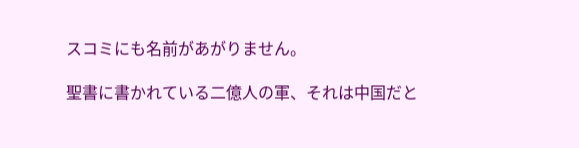スコミにも名前があがりません。

聖書に書かれている二億人の軍、それは中国だと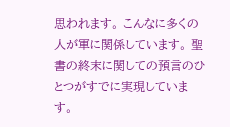思われます。 こんなに多くの人が軍に関係しています。 聖書の終末に関しての預言のひとつがすでに実現しています。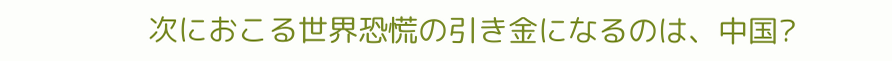次におこる世界恐慌の引き金になるのは、中国?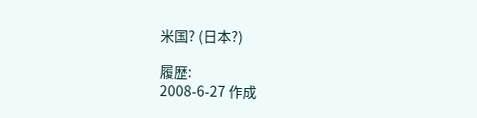米国? (日本?)

履歴:
2008-6-27 作成